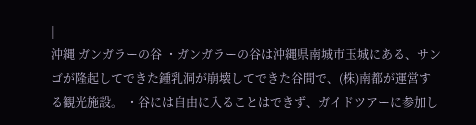|
沖縄 ガンガラーの谷 ・ガンガラーの谷は沖縄県南城市玉城にある、サンゴが隆起してできた鍾乳洞が崩壊してできた谷間で、(株)南都が運営する観光施設。 ・谷には自由に入ることはできず、ガイドツアーに参加し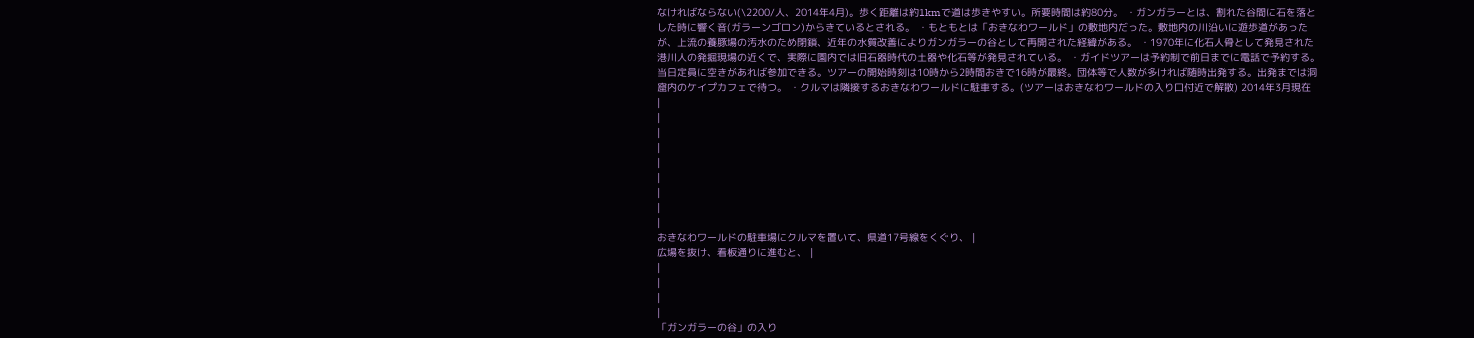なければならない(\2200/人、2014年4月)。歩く距離は約1kmで道は歩きやすい。所要時間は約80分。 ・ガンガラーとは、割れた谷間に石を落とした時に響く音(ガラーンゴロン)からきているとされる。 ・もともとは「おきなわワールド」の敷地内だった。敷地内の川沿いに遊歩道があったが、上流の養豚場の汚水のため閉鎖、近年の水質改善によりガンガラーの谷として再開された経緯がある。 ・1970年に化石人骨として発見された港川人の発掘現場の近くで、実際に園内では旧石器時代の土器や化石等が発見されている。 ・ガイドツアーは予約制で前日までに電話で予約する。当日定員に空きがあれば参加できる。ツアーの開始時刻は10時から2時間おきで16時が最終。団体等で人数が多ければ随時出発する。出発までは洞窟内のケイプカフェで待つ。 ・クルマは隣接するおきなわワールドに駐車する。(ツアーはおきなわワールドの入り口付近で解散) 2014年3月現在
|
|
|
|
|
|
|
|
|
おきなわワールドの駐車場にクルマを置いて、県道17号線をくぐり、 |
広場を抜け、看板通りに進むと、 |
|
|
|
|
「ガンガラーの谷」の入り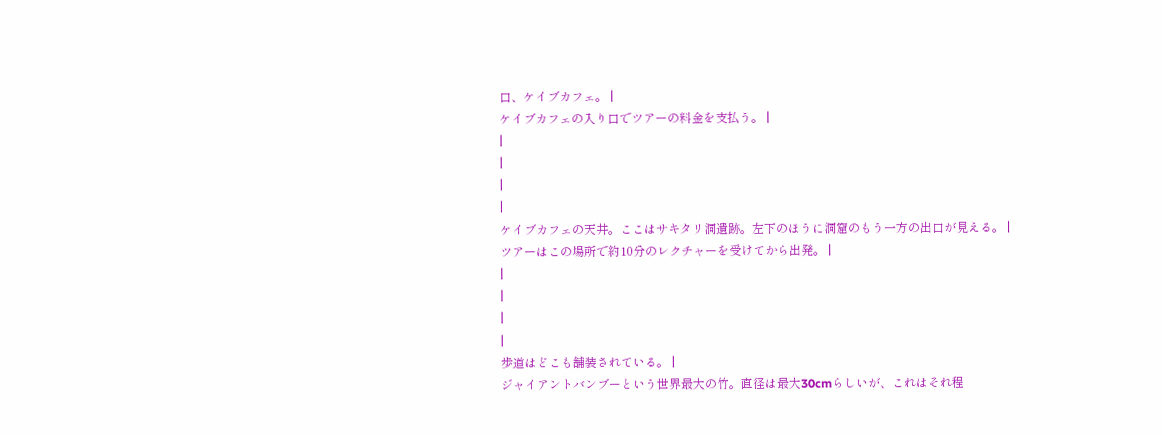口、ケイブカフェ。 |
ケイブカフェの入り口でツアーの料金を支払う。 |
|
|
|
|
ケイブカフェの天井。ここはサキタリ洞遺跡。左下のほうに洞窟のもう一方の出口が見える。 |
ツアーはこの場所で約10分のレクチャーを受けてから出発。 |
|
|
|
|
歩道はどこも舗装されている。 |
ジャイアントバンブーという世界最大の竹。直径は最大30cmらしいが、これはそれ程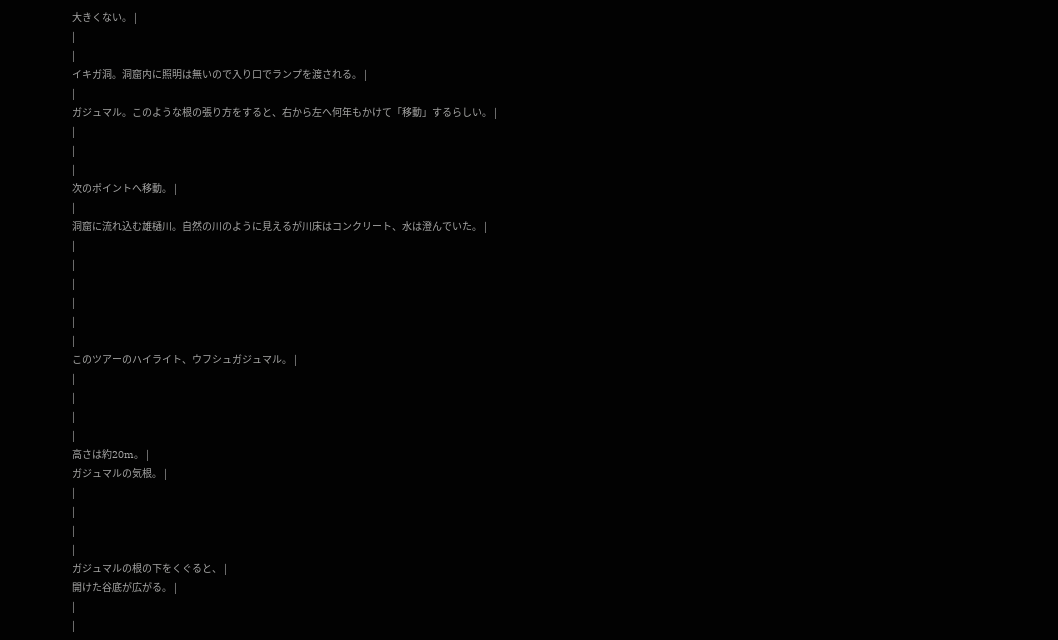大きくない。 |
|
|
イキガ洞。洞窟内に照明は無いので入り口でランプを渡される。 |
|
ガジュマル。このような根の張り方をすると、右から左へ何年もかけて「移動」するらしい。 |
|
|
|
次のポイントへ移動。 |
|
洞窟に流れ込む雄樋川。自然の川のように見えるが川床はコンクリート、水は澄んでいた。 |
|
|
|
|
|
|
このツアーのハイライト、ウフシュガジュマル。 |
|
|
|
|
高さは約20m。 |
ガジュマルの気根。 |
|
|
|
|
ガジュマルの根の下をくぐると、 |
開けた谷底が広がる。 |
|
|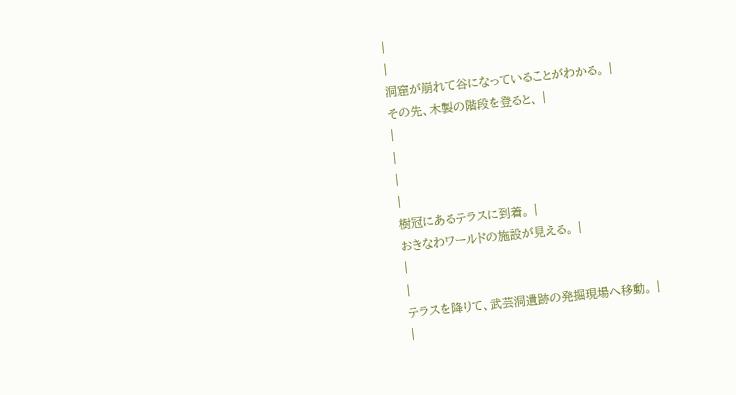|
|
洞窟が崩れて谷になっていることがわかる。 |
その先、木製の階段を登ると、 |
|
|
|
|
樹冠にあるテラスに到着。 |
おきなわワールドの施設が見える。 |
|
|
テラスを降りて、武芸洞遺跡の発掘現場へ移動。 |
|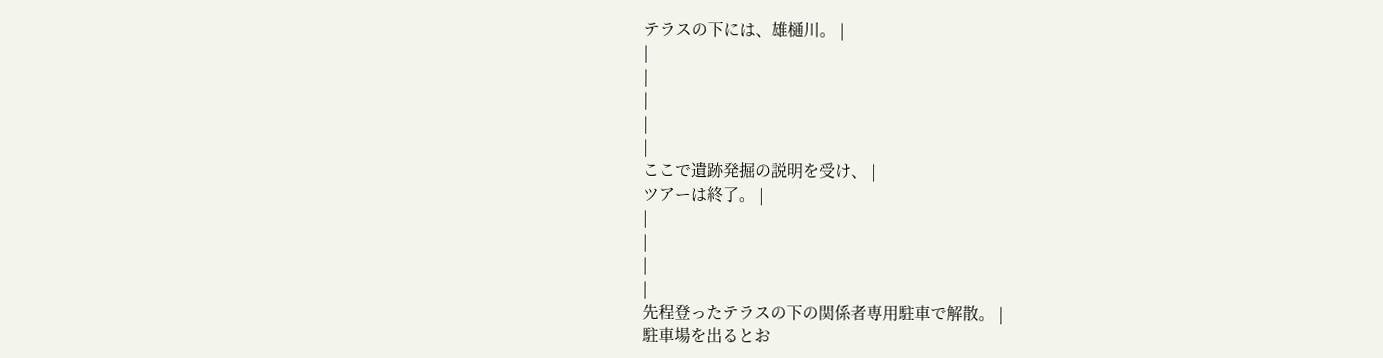テラスの下には、雄樋川。 |
|
|
|
|
|
ここで遺跡発掘の説明を受け、 |
ツアーは終了。 |
|
|
|
|
先程登ったテラスの下の関係者専用駐車で解散。 |
駐車場を出るとお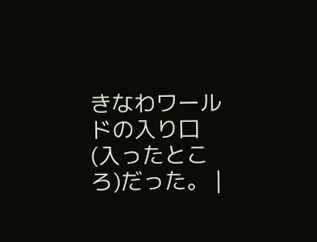きなわワールドの入り口(入ったところ)だった。 |